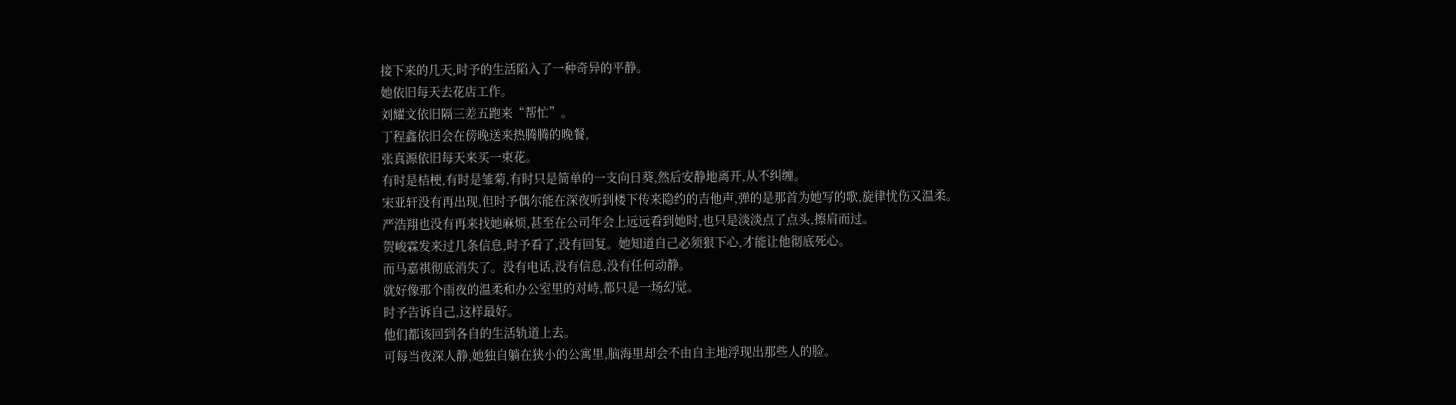接下来的几天,时予的生活陷入了一种奇异的平静。
她依旧每天去花店工作。
刘耀文依旧隔三差五跑来“帮忙”。
丁程鑫依旧会在傍晚送来热腾腾的晚餐,
张真源依旧每天来买一束花。
有时是桔梗,有时是雏菊,有时只是简单的一支向日葵,然后安静地离开,从不纠缠。
宋亚轩没有再出现,但时予偶尔能在深夜听到楼下传来隐约的吉他声,弹的是那首为她写的歌,旋律忧伤又温柔。
严浩翔也没有再来找她麻烦,甚至在公司年会上远远看到她时,也只是淡淡点了点头,擦肩而过。
贺峻霖发来过几条信息,时予看了,没有回复。她知道自己必须狠下心,才能让他彻底死心。
而马嘉祺彻底消失了。没有电话,没有信息,没有任何动静。
就好像那个雨夜的温柔和办公室里的对峙,都只是一场幻觉。
时予告诉自己,这样最好。
他们都该回到各自的生活轨道上去。
可每当夜深人静,她独自躺在狭小的公寓里,脑海里却会不由自主地浮现出那些人的脸。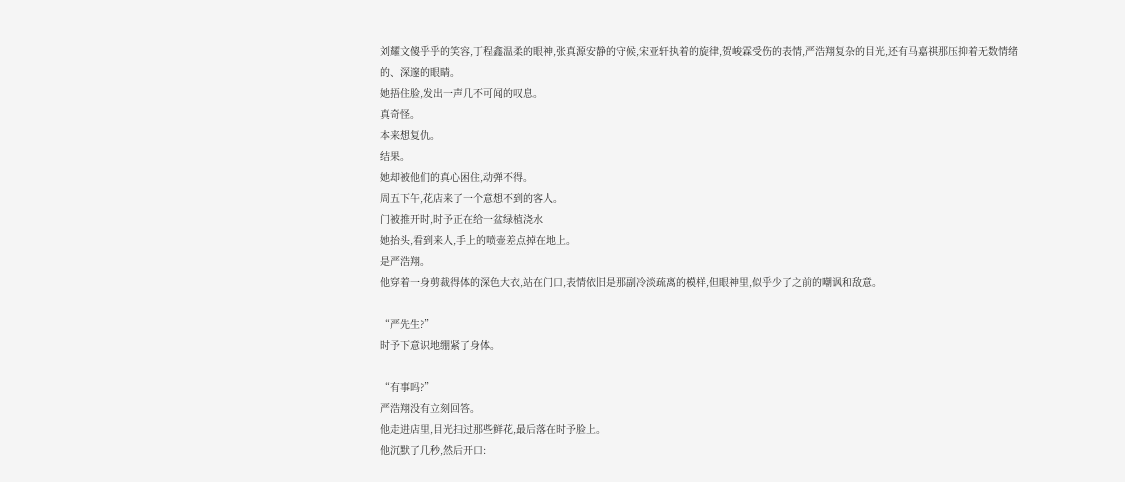刘耀文傻乎乎的笑容,丁程鑫温柔的眼神,张真源安静的守候,宋亚轩执着的旋律,贺峻霖受伤的表情,严浩翔复杂的目光,还有马嘉祺那压抑着无数情绪的、深邃的眼睛。
她捂住脸,发出一声几不可闻的叹息。
真奇怪。
本来想复仇。
结果。
她却被他们的真心困住,动弹不得。
周五下午,花店来了一个意想不到的客人。
门被推开时,时予正在给一盆绿植浇水
她抬头,看到来人,手上的喷壶差点掉在地上。
是严浩翔。
他穿着一身剪裁得体的深色大衣,站在门口,表情依旧是那副冷淡疏离的模样,但眼神里,似乎少了之前的嘲讽和敌意。

“严先生?”
时予下意识地绷紧了身体。

“有事吗?”
严浩翔没有立刻回答。
他走进店里,目光扫过那些鲜花,最后落在时予脸上。
他沉默了几秒,然后开口: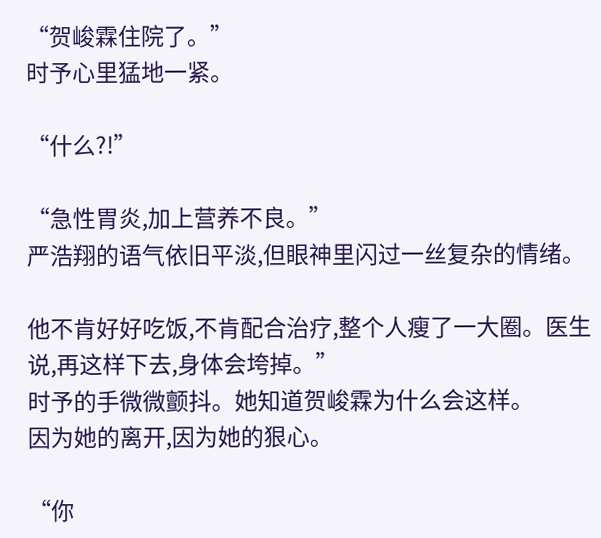“贺峻霖住院了。”
时予心里猛地一紧。

“什么?!”

“急性胃炎,加上营养不良。”
严浩翔的语气依旧平淡,但眼神里闪过一丝复杂的情绪。

他不肯好好吃饭,不肯配合治疗,整个人瘦了一大圈。医生说,再这样下去,身体会垮掉。”
时予的手微微颤抖。她知道贺峻霖为什么会这样。
因为她的离开,因为她的狠心。

“你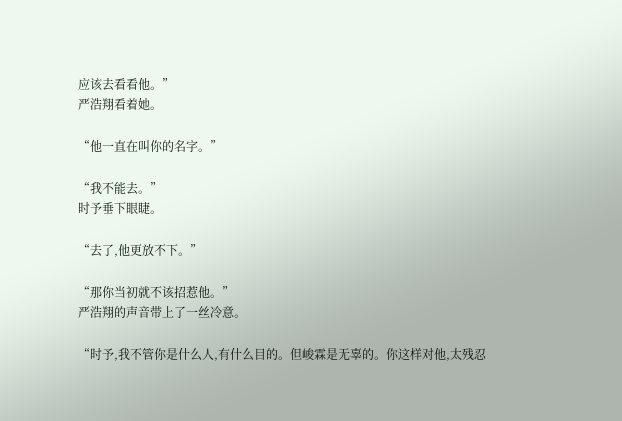应该去看看他。”
严浩翔看着她。

“他一直在叫你的名字。”

“我不能去。”
时予垂下眼睫。

“去了,他更放不下。”

“那你当初就不该招惹他。”
严浩翔的声音带上了一丝冷意。

“时予,我不管你是什么人,有什么目的。但峻霖是无辜的。你这样对他,太残忍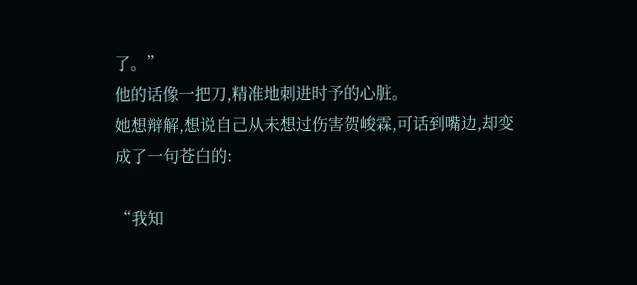了。”
他的话像一把刀,精准地刺进时予的心脏。
她想辩解,想说自己从未想过伤害贺峻霖,可话到嘴边,却变成了一句苍白的:

“我知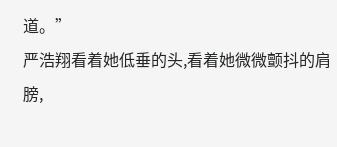道。”
严浩翔看着她低垂的头,看着她微微颤抖的肩膀,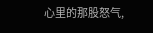心里的那股怒气,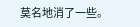莫名地消了一些。